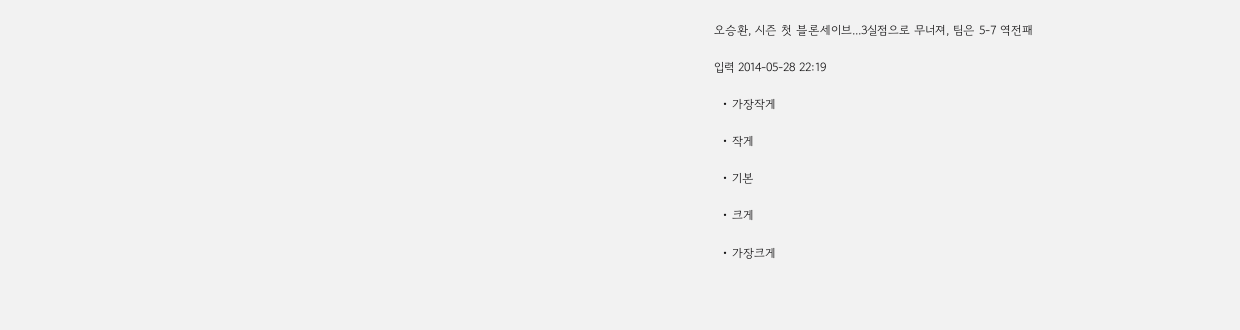오승환, 시즌 첫 블론세이브...3실점으로 무너져, 팀은 5-7 역전패

입력 2014-05-28 22:19

  • 가장작게

  • 작게

  • 기본

  • 크게

  • 가장크게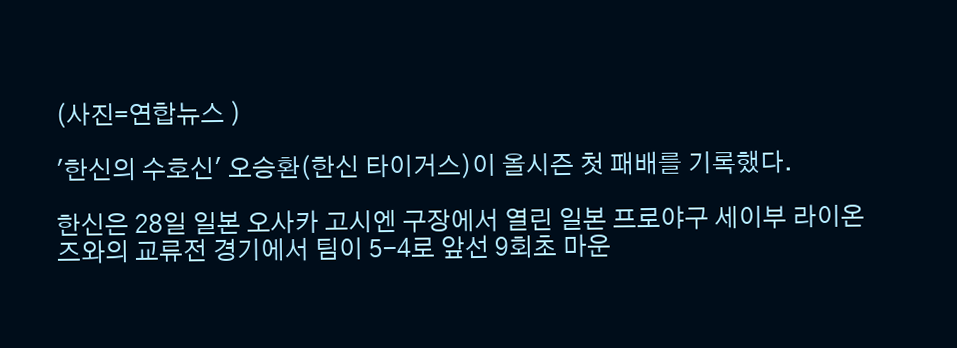(사진=연합뉴스 )

'한신의 수호신' 오승환(한신 타이거스)이 올시즌 첫 패배를 기록했다.

한신은 28일 일본 오사카 고시엔 구장에서 열린 일본 프로야구 세이부 라이온즈와의 교류전 경기에서 팀이 5-4로 앞선 9회초 마운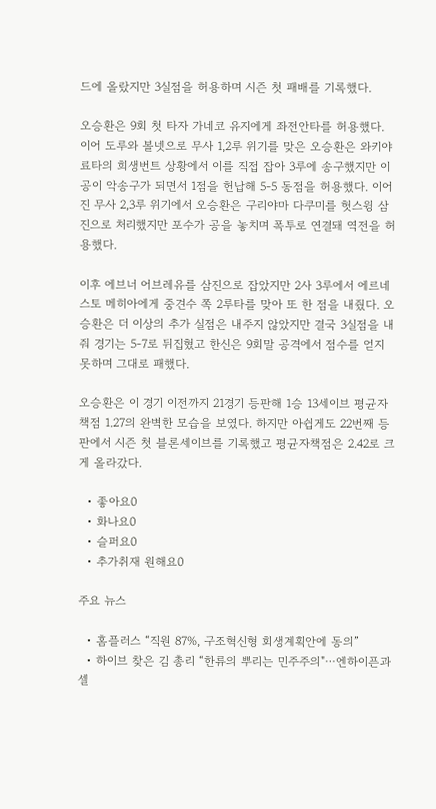드에 올랐지만 3실점을 허용하며 시즌 첫 패배를 기록했다.

오승환은 9회 첫 타자 가네코 유지에게 좌전안타를 허용했다. 이어 도루와 볼넷으로 무사 1,2루 위기를 맞은 오승환은 와키야 료타의 희생번트 상황에서 이를 직접 잡아 3루에 송구했지만 이 공이 악송구가 되면서 1점을 헌납해 5-5 동점을 허용했다. 이어진 무사 2,3루 위기에서 오승환은 구리야마 다쿠미를 헛스윙 삼진으로 처리했지만 포수가 공을 놓치며 폭투로 연결돼 역전을 허용했다.

이후 에브너 어브레유를 삼진으로 잡았지만 2사 3루에서 에르네스토 메히아에게 중견수 쪽 2루타를 맞아 또 한 점을 내줬다. 오승환은 더 이상의 추가 실점은 내주지 않았지만 결국 3실점을 내줘 경기는 5-7로 뒤집혔고 한신은 9회말 공격에서 점수를 얻지 못하며 그대로 패했다.

오승환은 이 경기 이전까지 21경기 등판해 1승 13세이브 평균자책점 1.27의 완벽한 모습을 보였다. 하지만 아쉽게도 22번째 등판에서 시즌 첫 블론세이브를 기록했고 평균자책점은 2.42로 크게 올라갔다.

  • 좋아요0
  • 화나요0
  • 슬퍼요0
  • 추가취재 원해요0

주요 뉴스

  • 홈플러스 “직원 87%, 구조혁신형 회생계획안에 동의”
  • 하이브 찾은 김 총리 “한류의 뿌리는 민주주의"⋯엔하이픈과 셀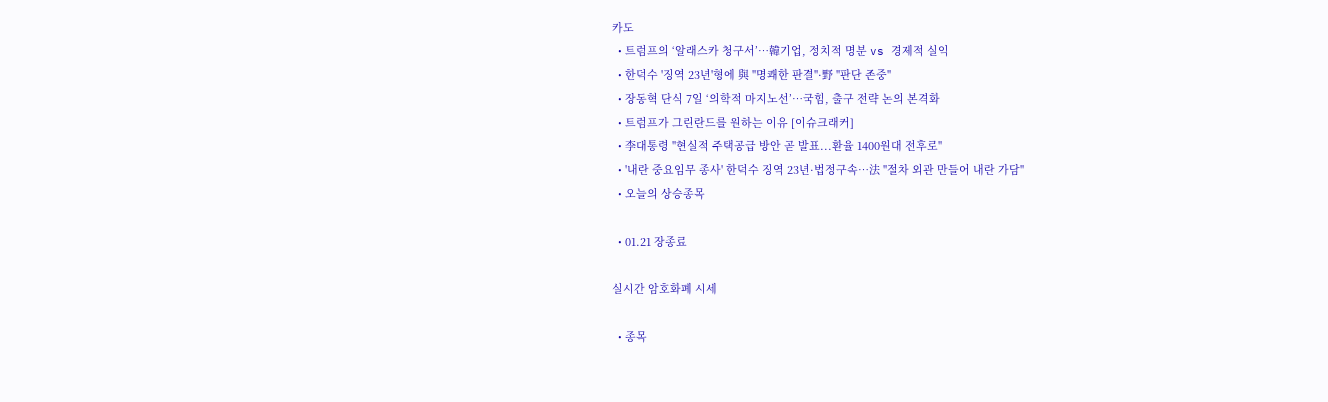카도
  • 트럼프의 ‘알래스카 청구서’…韓기업, 정치적 명분 vs 경제적 실익
  • 한덕수 '징역 23년'형에 與 "명쾌한 판결"·野 "판단 존중"
  • 장동혁 단식 7일 ‘의학적 마지노선’…국힘, 출구 전략 논의 본격화
  • 트럼프가 그린란드를 원하는 이유 [이슈크래커]
  • 李대통령 "현실적 주택공급 방안 곧 발표...환율 1400원대 전후로"
  • '내란 중요임무 종사' 한덕수 징역 23년·법정구속…法 "절차 외관 만들어 내란 가담"
  • 오늘의 상승종목

  • 01.21 장종료

실시간 암호화폐 시세

  • 종목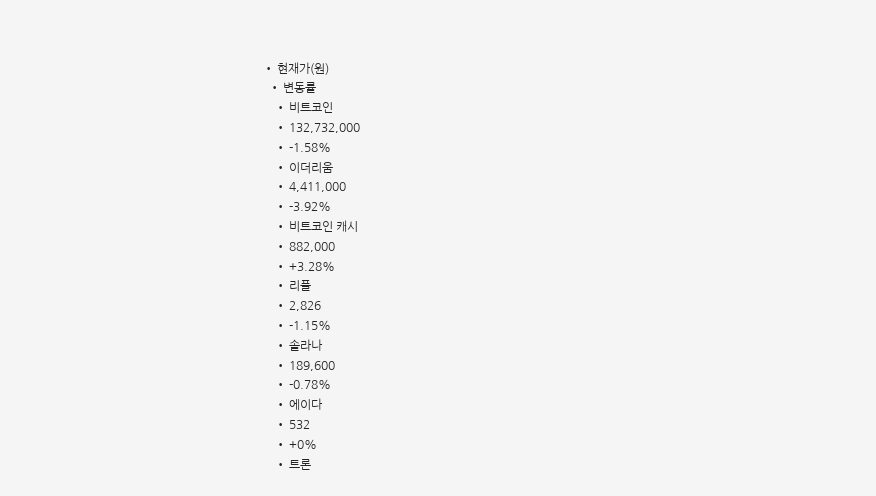• 현재가(원)
  • 변동률
    • 비트코인
    • 132,732,000
    • -1.58%
    • 이더리움
    • 4,411,000
    • -3.92%
    • 비트코인 캐시
    • 882,000
    • +3.28%
    • 리플
    • 2,826
    • -1.15%
    • 솔라나
    • 189,600
    • -0.78%
    • 에이다
    • 532
    • +0%
    • 트론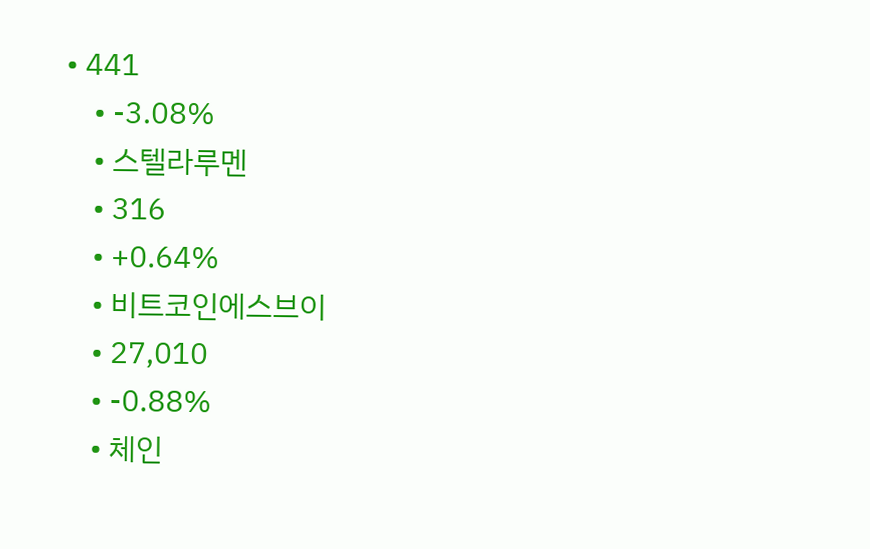• 441
    • -3.08%
    • 스텔라루멘
    • 316
    • +0.64%
    • 비트코인에스브이
    • 27,010
    • -0.88%
    • 체인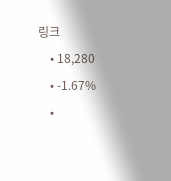링크
    • 18,280
    • -1.67%
    •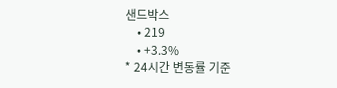샌드박스
    • 219
    • +3.3%
* 24시간 변동률 기준